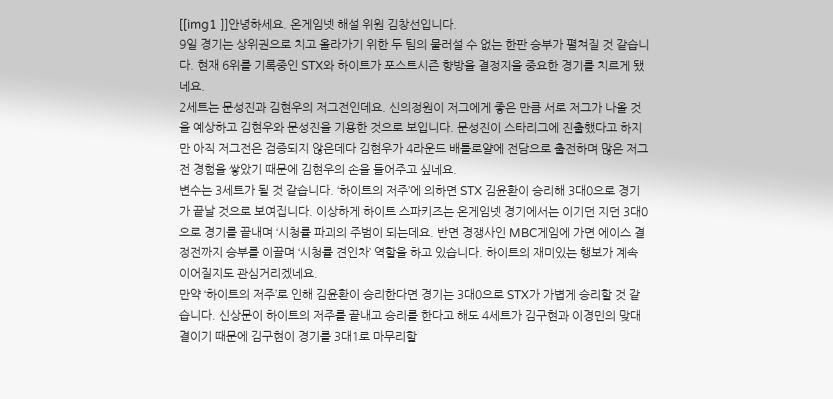[[img1 ]]안녕하세요. 온게임넷 해설 위원 김창선입니다.
9일 경기는 상위권으로 치고 올라가기 위한 두 팀의 물러설 수 없는 한판 승부가 펼쳐질 것 같습니다. 현재 6위를 기록중인 STX와 하이트가 포스트시즌 향방을 결정지을 중요한 경기를 치르게 됐네요.
2세트는 문성진과 김현우의 저그전인데요. 신의정원이 저그에게 좋은 만큼 서로 저그가 나올 것을 예상하고 김현우와 문성진을 기용한 것으로 보입니다. 문성진이 스타리그에 진출했다고 하지만 아직 저그전은 검증되지 않은데다 김현우가 4라운드 배틀로얄에 전담으로 출전하며 많은 저그전 경험을 쌓았기 때문에 김현우의 손을 들어주고 싶네요.
변수는 3세트가 될 것 같습니다. ‘하이트의 저주’에 의하면 STX 김윤환이 승리해 3대0으로 경기가 끝날 것으로 보여집니다. 이상하게 하이트 스파키즈는 온게임넷 경기에서는 이기던 지던 3대0으로 경기를 끝내며 ‘시청률 파괴의 주범이 되는데요. 반면 경쟁사인 MBC게임에 가면 에이스 결정전까지 승부를 이끌며 ‘시청률 견인차’ 역할을 하고 있습니다. 하이트의 재미있는 행보가 계속 이어질지도 관심거리겠네요.
만약 ‘하이트의 저주’로 인해 김윤환이 승리한다면 경기는 3대0으로 STX가 가볍게 승리할 것 같습니다. 신상문이 하이트의 저주를 끝내고 승리를 한다고 해도 4세트가 김구현과 이경민의 맞대결이기 때문에 김구현이 경기를 3대1로 마무리할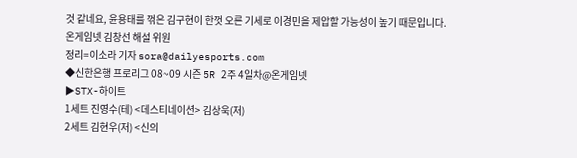것 같네요, 윤용태를 꺾은 김구현이 한껏 오른 기세로 이경민을 제압할 가능성이 높기 때문입니다.
온게임넷 김창선 해설 위원
정리=이소라 기자 sora@dailyesports.com
◆신한은행 프로리그 08~09 시즌 5R 2주 4일차@온게임넷
▶STX-하이트
1세트 진영수(테) <데스티네이션> 김상욱(저)
2세트 김현우(저) <신의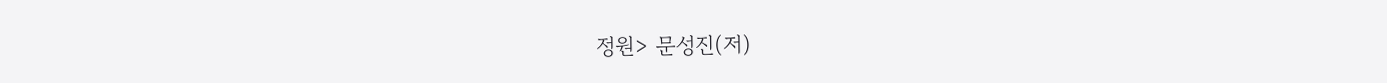정원> 문성진(저)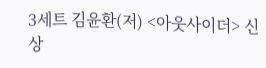3세트 김윤환(저) <아웃사이더> 신상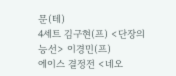문(테)
4세트 김구현(프) <단장의능선> 이경민(프)
에이스 결정전 <네오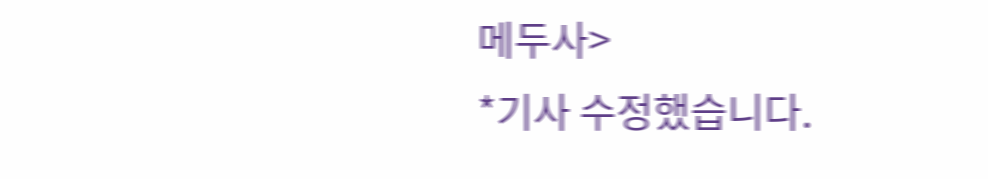메두사>
*기사 수정했습니다.